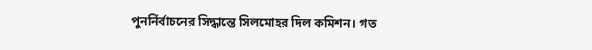পুনর্নির্বাচনের সিদ্ধান্তে সিলমোহর দিল কমিশন। গত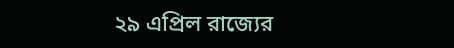২৯ এপ্রিল রাজ্যের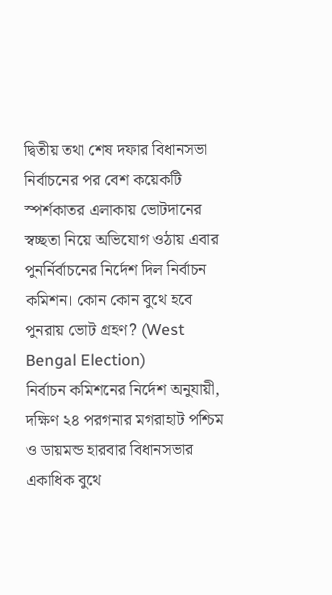দ্বিতীয় তথা শেষ দফার বিধানসভা নির্বাচনের পর বেশ কয়েকটি স্পর্শকাতর এলাকায় ভোটদানের স্বচ্ছতা নিয়ে অভিযোগ ওঠায় এবার পুনর্নির্বাচনের নির্দেশ দিল নির্বাচন কমিশন। কোন কোন বুথে হবে পুনরায় ভোট গ্রহণ? (West Bengal Election)
নির্বাচন কমিশনের নির্দেশ অনুযায়ী, দক্ষিণ ২৪ পরগনার মগরাহাট পশ্চিম ও ডায়মন্ড হারবার বিধানসভার একাধিক বুথে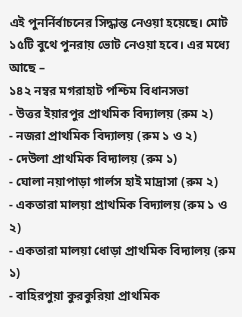এই পুনর্নির্বাচনের সিদ্ধান্ত নেওয়া হয়েছে। মোট ১৫টি বুথে পুনরায় ভোট নেওয়া হবে। এর মধ্যে আছে –
১৪২ নম্বর মগরাহাট পশ্চিম বিধানসভা
- উত্তর ইয়ারপুর প্রাথমিক বিদ্যালয় (রুম ২)
- নজরা প্রাথমিক বিদ্যালয় (রুম ১ ও ২)
- দেউলা প্রাথমিক বিদ্যালয় (রুম ১)
- ঘোলা নয়াপাড়া গার্লস হাই মাদ্রাসা (রুম ২)
- একতারা মালয়া প্রাথমিক বিদ্যালয় (রুম ১ ও ২)
- একতারা মালয়া ধোড়া প্রাথমিক বিদ্যালয় (রুম ১)
- বাহিরপুয়া কুরকুরিয়া প্রাথমিক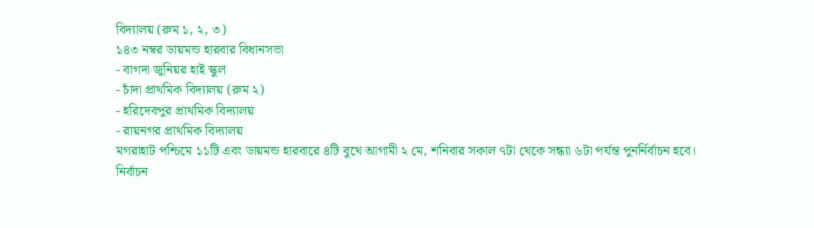বিদ্যালয় (রুম ১, ২, ৩)
১৪৩ নম্বর ডায়মন্ড হারবার বিধানসভা
- বাগদা জুনিয়র হাই স্কুল
- চাঁদা প্রাথমিক বিদ্যালয় (রুম ২)
- হরিদেবপুর প্রাথমিক বিদ্যালয়
- রায়নগর প্রাথমিক বিদ্যালয়
মগরাহাট পশ্চিমে ১১টি এবং ডায়মন্ড হারবারে ৪টি বুথে আগামী ২ মে, শনিবার সকাল ৭টা থেকে সন্ধ্যা ৬টা পর্যন্ত পুনর্নির্বাচন হবে।
নির্বাচন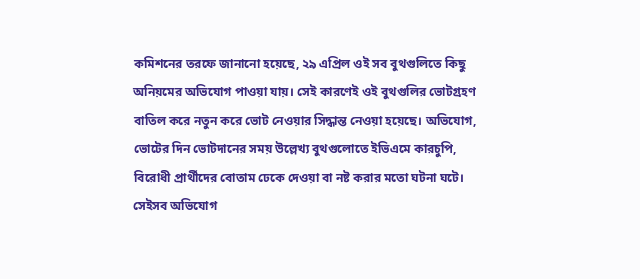কমিশনের তরফে জানানো হয়েছে, ২৯ এপ্রিল ওই সব বুথগুলিতে কিছু অনিয়মের অভিযোগ পাওয়া যায়। সেই কারণেই ওই বুথগুলির ভোটগ্রহণ বাতিল করে নতুন করে ভোট নেওয়ার সিদ্ধান্ত নেওয়া হয়েছে। অভিযোগ, ভোটের দিন ভোটদানের সময় উল্লেখ্য বুথগুলোতে ইভিএমে কারচুপি, বিরোধী প্রার্থীদের বোতাম ঢেকে দেওয়া বা নষ্ট করার মতো ঘটনা ঘটে। সেইসব অভিযোগ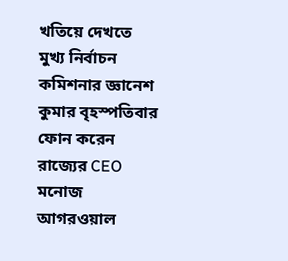খতিয়ে দেখতে মুখ্য নির্বাচন কমিশনার জ্ঞানেশ কুমার বৃহস্পতিবার ফোন করেন রাজ্যের CEO মনোজ আগরওয়াল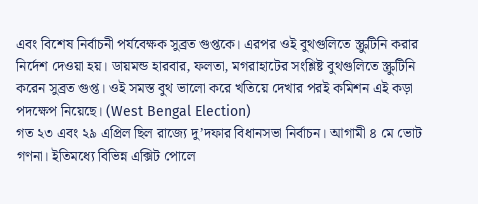এবং বিশেষ নির্বাচনী পর্যবেক্ষক সুব্রত গুপ্তকে। এরপর ওই বুথগুলিতে স্ক্রুটিনি করার নির্দেশ দেওয়া হয়। ডায়মন্ড হারবার, ফলতা, মগরাহাটের সংশ্লিষ্ট বুথগুলিতে স্ক্রুটিনি করেন সুব্রত গুপ্ত। ওই সমস্ত বুথ ভালো করে খতিয়ে দেখার পরই কমিশন এই কড়া পদক্ষেপ নিয়েছে। (West Bengal Election)
গত ২৩ এবং ২৯ এপ্রিল ছিল রাজ্যে দু’দফার বিধানসভা নির্বাচন। আগামী ৪ মে ভোট গণনা। ইতিমধ্যে বিভিন্ন এক্সিট পোলে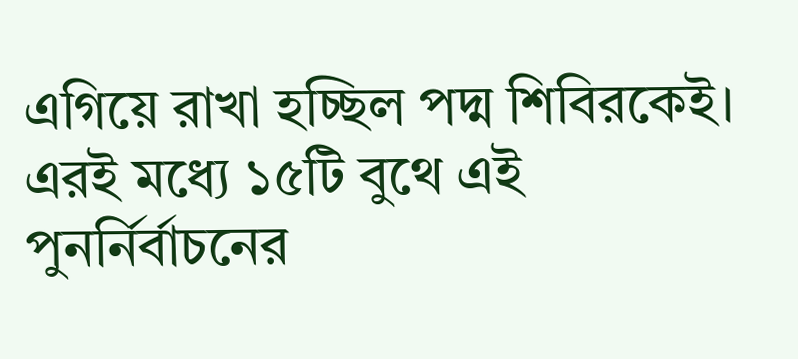এগিয়ে রাখা হচ্ছিল পদ্ম শিবিরকেই। এরই মধ্যে ১৫টি বুথে এই পুনর্নির্বাচনের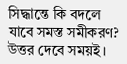সিদ্ধান্তে কি বদলে যাবে সমস্ত সমীকরণ? উত্তর দেবে সময়ই।